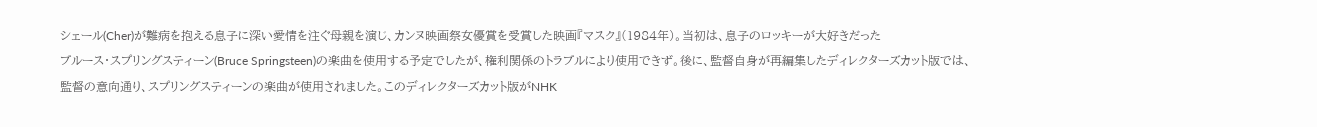シェール(Cher)が難病を抱える息子に深い愛情を注ぐ母親を演じ、カンヌ映画祭女優賞を受賞した映画『マスク』(1984年)。当初は、息子のロッキーが大好きだった
ブルース・スプリングスティーン(Bruce Springsteen)の楽曲を使用する予定でしたが、権利関係のトラブルにより使用できず。後に、監督自身が再編集したディレクターズカット版では、監督の意向通り、スプリングスティーンの楽曲が使用されました。このディレクターズカット版がNHK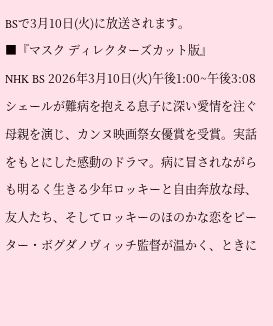BSで3月10日(火)に放送されます。
■『マスク ディレクターズカット版』
NHK BS 2026年3月10日(火)午後1:00~午後3:08
シェールが難病を抱える息子に深い愛情を注ぐ母親を演じ、カンヌ映画祭女優賞を受賞。実話をもとにした感動のドラマ。病に冒されながらも明るく生きる少年ロッキーと自由奔放な母、友人たち、そしてロッキーのほのかな恋をピーター・ボグダノヴィッチ監督が温かく、ときに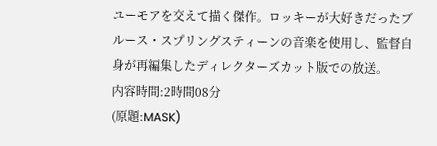ユーモアを交えて描く傑作。ロッキーが大好きだったブルース・スプリングスティーンの音楽を使用し、監督自身が再編集したディレクターズカット版での放送。
内容時間:2時間08分
(原題:MASK)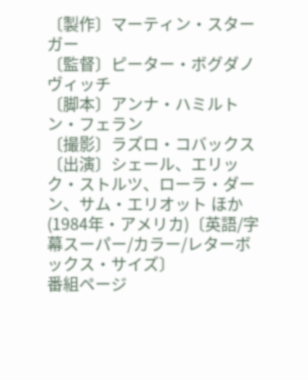〔製作〕マーティン・スターガー
〔監督〕ピーター・ボグダノヴィッチ
〔脚本〕アンナ・ハミルトン・フェラン
〔撮影〕ラズロ・コバックス
〔出演〕シェール、エリック・ストルツ、ローラ・ダーン、サム・エリオット ほか
(1984年・アメリカ)〔英語/字幕スーパー/カラー/レターボックス・サイズ〕
番組ページ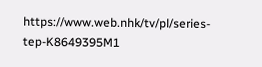https://www.web.nhk/tv/pl/series-tep-K8649395M1